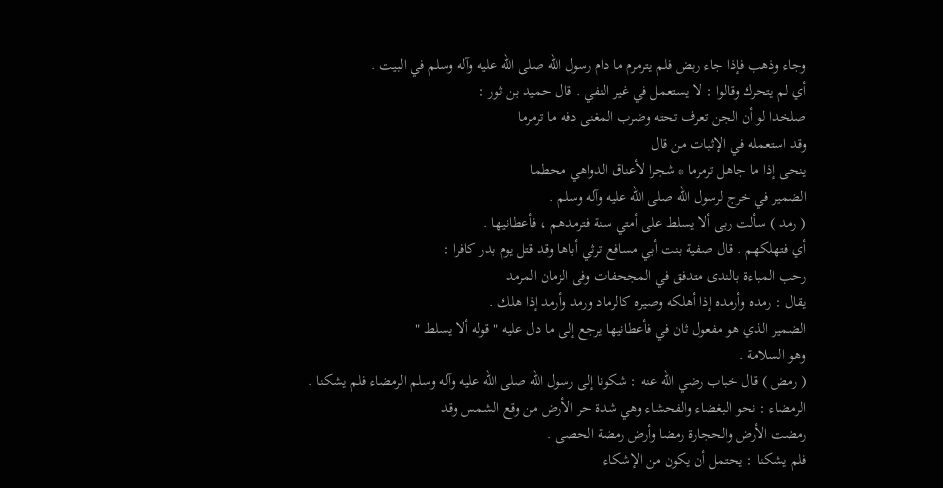وجاء وذهب فإذا جاء ربض فلم يترمرم ما دام رسول الله صلى الله عليه وآله وسلم في البيت .
أي لم يتحرك وقالوا : لا يستعمل في غير النفي . قال حميد بن ثور :
صلخدا لو أن الجن تعرف تحته وضرب المغنى دفه ما ترمرما
وقد استعمله في الإثبات من قال
ينحى إذا ما جاهل ترمرما * شجرا لأعناق الدواهي محطما
الضمير في خرج لرسول الله صلى الله عليه وآله وسلم .
( رمد ) سألت ربى ألا يسلط على أمتي سنة فترمدهم ، فأعطانيها .
أي فتهلكهم . قال صفية بنت أبي مسافع ترثي أباها وقد قتل يوم بدر كافرا :
رحب المباءة بالندى متدفق في المجحفات وفى الزمان المرمد
يقال : رمده وأرمده إذا أهلكه وصيره كالرماد ورمد وأرمد إذا هلك .
الضمير الذي هو مفعول ثان في فأعطانيها يرجع إلى ما دل عليه " قوله ألا يسلط "
وهو السلامة .
( رمض ) قال خباب رضي الله عنه : شكونا إلى رسول الله صلى الله عليه وآله وسلم الرمضاء فلم يشكنا .
الرمضاء : نحو البغضاء والفحشاء وهي شدة حر الأرض من وقع الشمس وقد
رمضت الأرض والحجارة رمضا وأرض رمضة الحصى .
فلم يشكنا : يحتمل أن يكون من الإشكاء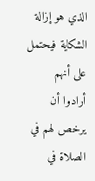الذي هو إزالة الشكاية فيحتمل على أنهم
أرادوا أن يرخص لهم في الصلاة في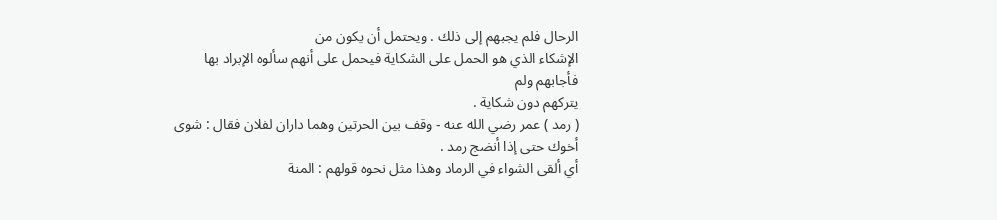الرحال فلم يجبهم إلى ذلك . ويحتمل أن يكون من
الإشكاء الذي هو الحمل على الشكاية فيحمل على أنهم سألوه الإبراد بها فأجابهم ولم
يتركهم دون شكاية .
( رمد ) عمر رضي الله عنه - وقف بين الحرتين وهما داران لفلان فقال : شوى
أخوك حتى إذا أنضج رمد .
أي ألقى الشواء في الرماد وهذا مثل نحوه قولهم : المنة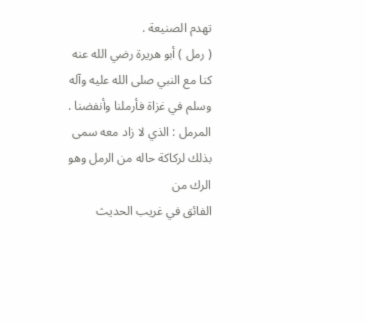تهدم الصنيعة .
( رمل ) أبو هريرة رضي الله عنه كنا مع النبي صلى الله عليه وآله وسلم في غزاة فأرملنا وأنفضنا .
المرمل : الذي لا زاد معه سمى بذلك لركاكة حاله من الرمل وهو الرك من
الفائق في غريب الحديث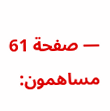— صفحة 61
مساهمون: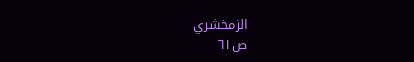الزمخشري
ص٦١